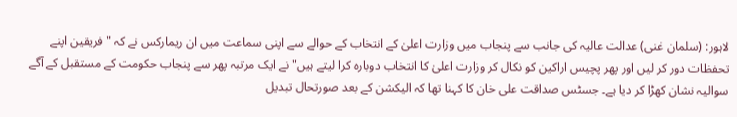لاہور: (سلمان غنی) عدالت عالیہ کی جانب سے پنجاب میں وزارت اعلیٰ کے انتخاب کے حوالے سے اپنی سماعت میں ان ریمارکس نے کہ "فریقین اپنے تحفظات دور کر لیں اور پھر پچیس اراکین کو نکال کر وزارت اعلیٰ کا انتخاب دوبارہ کرا لیتے ہیں" نے ایک مرتبہ پھر سے پنجاب حکومت کے مستقبل کے آگے سوالیہ نشان کھڑا کر دیا ہے۔ جسٹس صداقت علی خان کا کہنا تھا کہ الیکشن کے بعد صورتحال تبدیل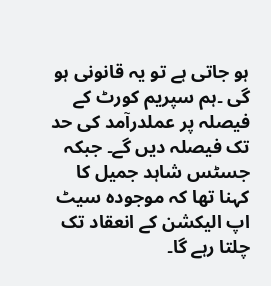ہو جاتی ہے تو یہ قانونی ہو گی ۔ہم سپریم کورٹ کے فیصلہ پر عملدرآمد کی حد تک فیصلہ دیں گے۔ جبکہ جسٹس شاہد جمیل کا کہنا تھا کہ موجودہ سیٹ اپ الیکشن کے انعقاد تک چلتا رہے گا۔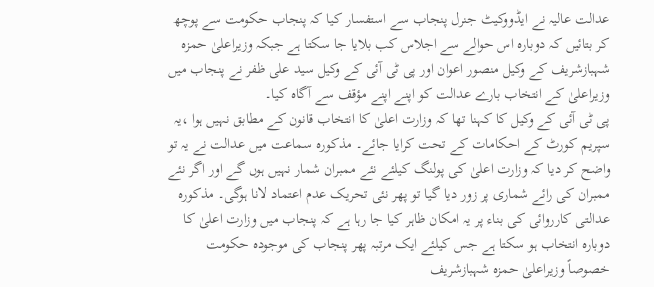عدالت عالیہ نے ایڈووکیٹ جنرل پنجاب سے استفسار کیا کہ پنجاب حکومت سے پوچھ کر بتائیں کہ دوبارہ اس حوالے سے اجلاس کب بلایا جا سکتا ہے جبکہ وزیراعلیٰ حمزہ شہبازشریف کے وکیل منصور اعوان اور پی ٹی آئی کے وکیل سید علی ظفر نے پنجاب میں وزیراعلیٰ کے انتخاب بارے عدالت کو اپنے اپنے مؤقف سے آگاہ کیا۔
پی ٹی آئی کے وکیل کا کہنا تھا کہ وزارت اعلیٰ کا انتخاب قانون کے مطابق نہیں ہوا ،یہ سپریم کورٹ کے احکامات کے تحت کرایا جائے۔ مذکورہ سماعت میں عدالت نے یہ تو واضح کر دیا کہ وزارت اعلیٰ کی پولنگ کیلئے نئے ممبران شمار نہیں ہوں گے اور اگر نئے ممبران کی رائے شماری پر زور دیا گیا تو پھر نئی تحریک عدم اعتماد لانا ہوگی۔ مذکورہ عدالتی کارروائی کی بناء پر یہ امکان ظاہر کیا جا رہا ہے کہ پنجاب میں وزارت اعلیٰ کا دوبارہ انتخاب ہو سکتا ہے جس کیلئے ایک مرتبہ پھر پنجاب کی موجودہ حکومت خصوصاً وزیراعلیٰ حمزہ شہبازشریف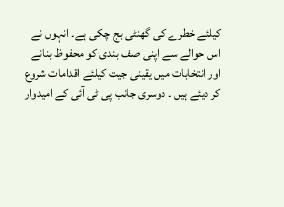کیلئے خطرے کی گھنٹی بج چکی ہے۔ انہوں نے اس حوالے سے اپنی صف بندی کو محفوظ بنانے اور انتخابات میں یقینی جیت کیلئے اقدامات شروع کر دیئے ہیں ۔ دوسری جانب پی ٹی آئی کے امیدوار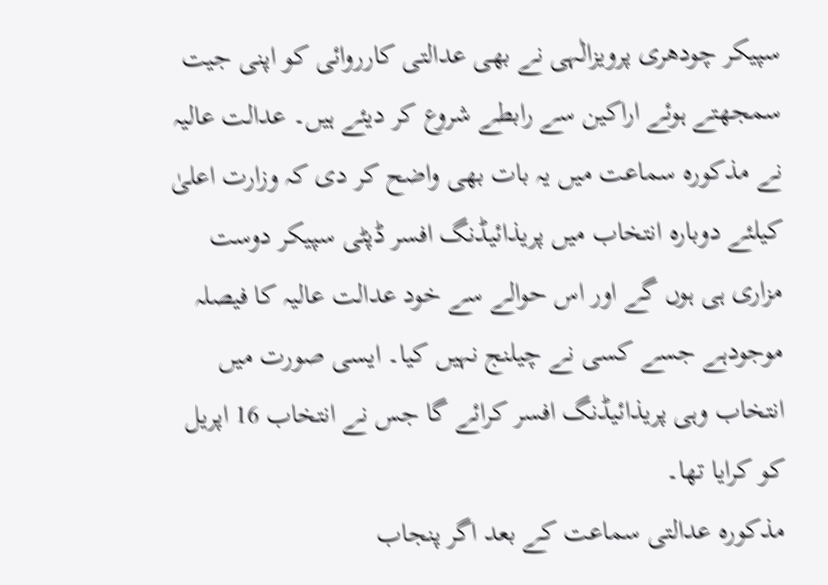سپیکر چودھری پرویزالٰہی نے بھی عدالتی کارروائی کو اپنی جیت سمجھتے ہوئے اراکین سے رابطے شروع کر دیئے ہیں۔ عدالت عالیہ نے مذکورہ سماعت میں یہ بات بھی واضح کر دی کہ وزارت اعلیٰ کیلئے دوبارہ انتخاب میں پریذائیڈنگ افسر ڈپٹی سپیکر دوست مزاری ہی ہوں گے اور اس حوالے سے خود عدالت عالیہ کا فیصلہ موجودہے جسے کسی نے چیلنج نہیں کیا۔ ایسی صورت میں انتخاب وہی پریذائیڈنگ افسر کرائے گا جس نے انتخاب 16 اپریل کو کرایا تھا۔
مذکورہ عدالتی سماعت کے بعد اگر پنجاب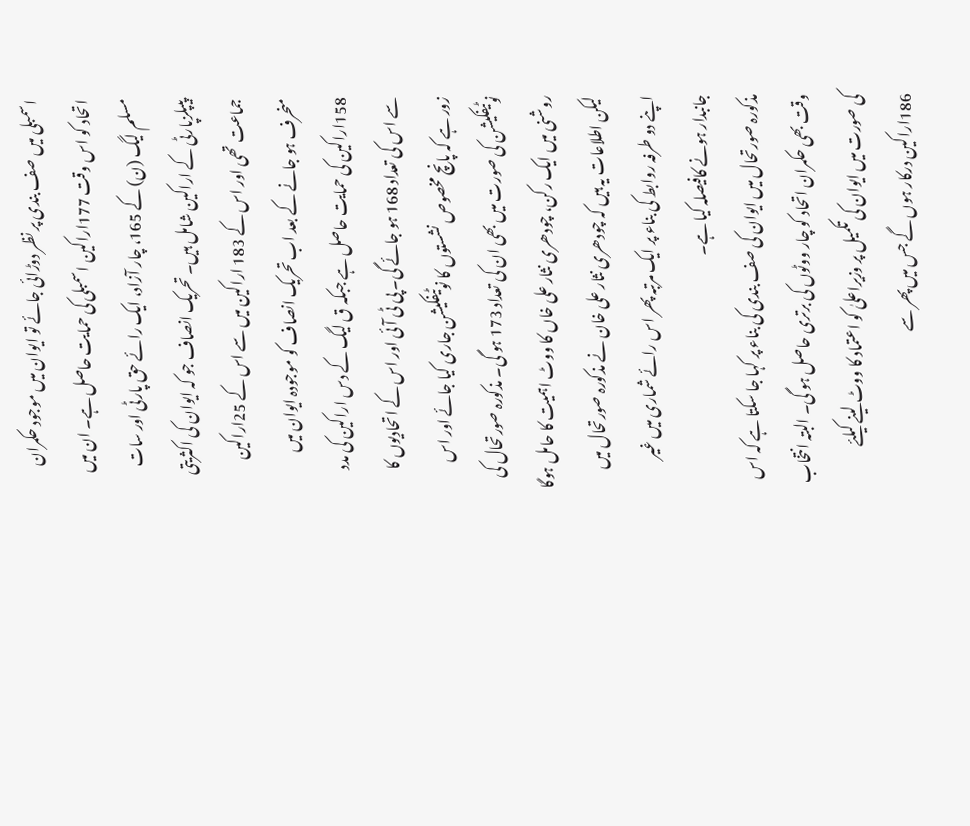اسمبلی میں صف بندی پر نظر دوڑائی جائے تو ایوان میں موجود حکمران اتحاد کو اس وقت 177اراکین اسمبلی کی حمایت حاصل ہے۔ ان میں مسلم لیگ (ن) کے 165، چار آزاد، ایک رائے حق پارٹی اور سات پیپلزپارٹی کے اراکین شامل ہیں۔ تحریک انصاف جو کہ ایوان کی اکثریتی جماعت تھی اور اس کے 183 اراکین میں سے اس کے 25اراکین منحرف ہو جانے کے بعد اب تحریک انصاف کو موجودہ ایوان میں 158اراکین کی حمایت حاصل ہے جبکہ ق لیگ کے دس اراکین کی مدد سے اس کی تعداد 168 ہو جائے گی۔ پی ٹی آئی اور اس کے اتحادیوں کا زور ہے کہ پانچ مخصوص نشستوں کا نوٹیفکیشن جاری کیا جائے اور اس نوٹیفکیشن کی صورت میں بھی ان کی تعداد 173 ہو گی۔ مذکورہ صورتحال کی روشنی میں ایک رکن، چودھری نثار علی خاں کا ووٹ اہمیت کا حامل ہوگا لیکن اطلاعات یہ ہیں کہ چودھری نثار علی خان نے مذکورہ صورتحال میں اپنے دو طرفہ روابط کی بناء پر ایک مرتبہ پھر اس رائے شماری میں غیر جانبدار ہونے کافیصلہ کیا ہے۔
مذکورہ صورتحال میں ایوان کی صف بندی کی بناء پر کہا جا سکتا ہے کہ اس وقت بھی حکمران اتحاد کو چار ووٹوں کی برتری حاصل ہو گی۔ البتہ انتخاب کی صورت میں ایوان کی تکمیل پر وزیراعلیٰ کو اعتماد کا ووٹ لینے کیلئے 186اراکین درکار ہوں گے جس میں پھر سے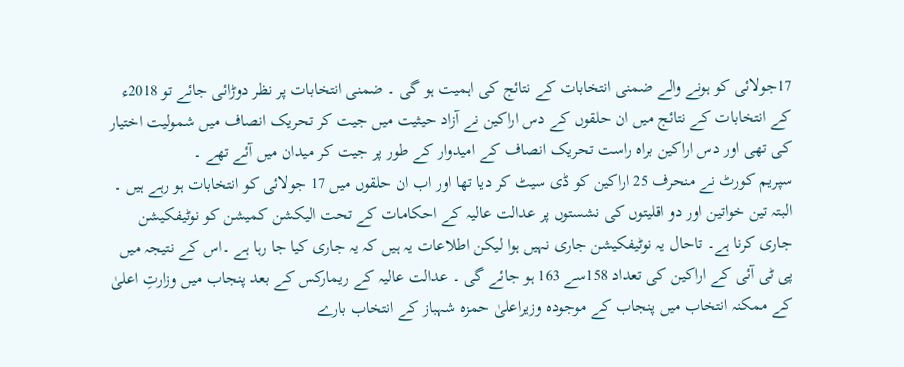17جولائی کو ہونے والے ضمنی انتخابات کے نتائج کی اہمیت ہو گی ۔ ضمنی انتخابات پر نظر دوڑائی جائے تو 2018ء کے انتخابات کے نتائج میں ان حلقوں کے دس اراکین نے آزاد حیثیت میں جیت کر تحریک انصاف میں شمولیت اختیار کی تھی اور دس اراکین براہ راست تحریک انصاف کے امیدوار کے طور پر جیت کر میدان میں آئے تھے ۔
سپریم کورٹ نے منحرف 25 اراکین کو ڈی سیٹ کر دیا تھا اور اب ان حلقوں میں 17 جولائی کو انتخابات ہو رہے ہیں ۔ البتہ تین خواتین اور دو اقلیتوں کی نشستوں پر عدالت عالیہ کے احکامات کے تحت الیکشن کمیشن کو نوٹیفکیشن جاری کرنا ہے۔ تاحال یہ نوٹیفکیشن جاری نہیں ہوا لیکن اطلاعات یہ ہیں کہ یہ جاری کیا جا رہا ہے ۔اس کے نتیجہ میں پی ٹی آئی کے اراکین کی تعداد 158سے 163 ہو جائے گی ۔ عدالت عالیہ کے ریمارکس کے بعد پنجاب میں وزارتِ اعلیٰ کے ممکنہ انتخاب میں پنجاب کے موجودہ وزیراعلیٰ حمزہ شہباز کے انتخاب بارے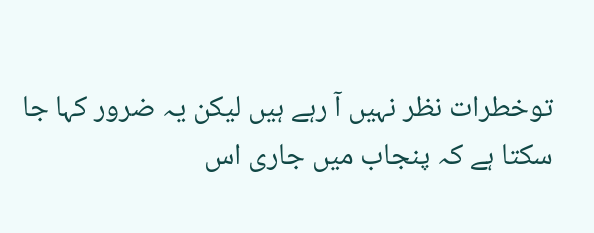توخطرات نظر نہیں آ رہے ہیں لیکن یہ ضرور کہا جا سکتا ہے کہ پنجاب میں جاری اس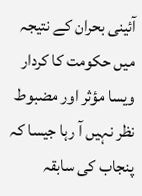آئینی بحران کے نتیجہ میں حکومت کا کردار ویسا مؤثر اور مضبوط نظر نہیں آ رہا جیسا کہ پنجاب کی سابقہ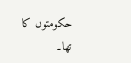حکومتوں کا تھا۔